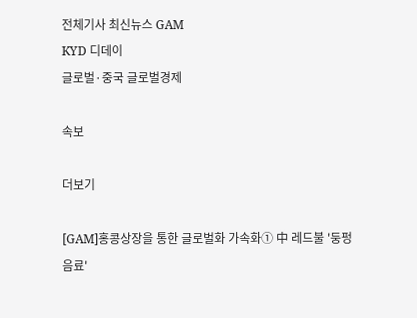전체기사 최신뉴스 GAM
KYD 디데이
글로벌·중국 글로벌경제

속보

더보기

[GAM]홍콩상장을 통한 글로벌화 가속화① 中 레드불 '둥펑음료'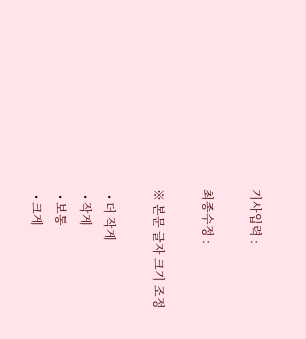기사입력 :

최종수정 :

※ 본문 글자 크기 조정

  • 더 작게
  • 작게
  • 보통
  • 크게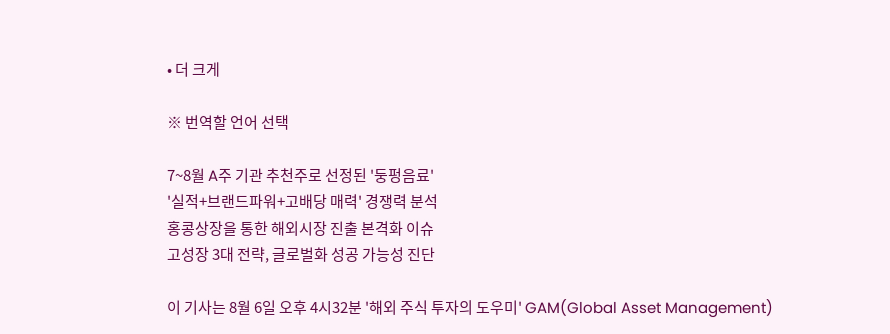• 더 크게

※ 번역할 언어 선택

7~8월 A주 기관 추천주로 선정된 '둥펑음료'
'실적+브랜드파워+고배당 매력' 경쟁력 분석
홍콩상장을 통한 해외시장 진출 본격화 이슈
고성장 3대 전략, 글로벌화 성공 가능성 진단

이 기사는 8월 6일 오후 4시32분 '해외 주식 투자의 도우미' GAM(Global Asset Management)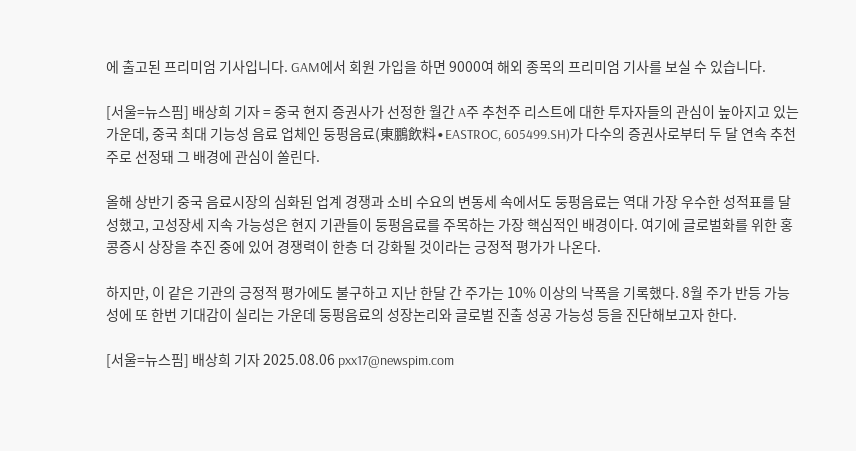에 출고된 프리미엄 기사입니다. GAM에서 회원 가입을 하면 9000여 해외 종목의 프리미엄 기사를 보실 수 있습니다.

[서울=뉴스핌] 배상희 기자 = 중국 현지 증권사가 선정한 월간 A주 추천주 리스트에 대한 투자자들의 관심이 높아지고 있는 가운데, 중국 최대 기능성 음료 업체인 둥펑음료(東鵬飲料∙EASTROC, 605499.SH)가 다수의 증권사로부터 두 달 연속 추천주로 선정돼 그 배경에 관심이 쏠린다.

올해 상반기 중국 음료시장의 심화된 업계 경쟁과 소비 수요의 변동세 속에서도 둥펑음료는 역대 가장 우수한 성적표를 달성했고, 고성장세 지속 가능성은 현지 기관들이 둥펑음료를 주목하는 가장 핵심적인 배경이다. 여기에 글로벌화를 위한 홍콩증시 상장을 추진 중에 있어 경쟁력이 한층 더 강화될 것이라는 긍정적 평가가 나온다.

하지만, 이 같은 기관의 긍정적 평가에도 불구하고 지난 한달 간 주가는 10% 이상의 낙폭을 기록했다. 8월 주가 반등 가능성에 또 한번 기대감이 실리는 가운데 둥펑음료의 성장논리와 글로벌 진출 성공 가능성 등을 진단해보고자 한다.

[서울=뉴스핌] 배상희 기자 2025.08.06 pxx17@newspim.com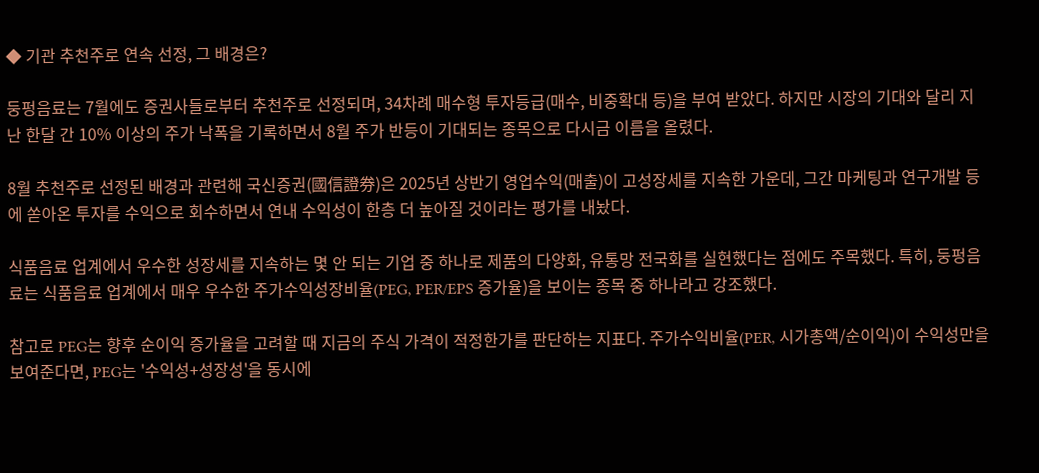◆ 기관 추천주로 연속 선정, 그 배경은?

둥펑음료는 7월에도 증권사들로부터 추천주로 선정되며, 34차례 매수형 투자등급(매수, 비중확대 등)을 부여 받았다. 하지만 시장의 기대와 달리 지난 한달 간 10% 이상의 주가 낙폭을 기록하면서 8월 주가 반등이 기대되는 종목으로 다시금 이름을 올렸다.

8월 추천주로 선정된 배경과 관련해 국신증권(國信證券)은 2025년 상반기 영업수익(매출)이 고성장세를 지속한 가운데, 그간 마케팅과 연구개발 등에 쏟아온 투자를 수익으로 회수하면서 연내 수익성이 한층 더 높아질 것이라는 평가를 내놨다.

식품음료 업계에서 우수한 성장세를 지속하는 몇 안 되는 기업 중 하나로 제품의 다양화, 유통망 전국화를 실현했다는 점에도 주목했다. 특히, 둥펑음료는 식품음료 업계에서 매우 우수한 주가수익성장비율(PEG, PER/EPS 증가율)을 보이는 종목 중 하나라고 강조했다.

참고로 PEG는 향후 순이익 증가율을 고려할 때 지금의 주식 가격이 적정한가를 판단하는 지표다. 주가수익비율(PER, 시가총액/순이익)이 수익성만을 보여준다면, PEG는 '수익성+성장성'을 동시에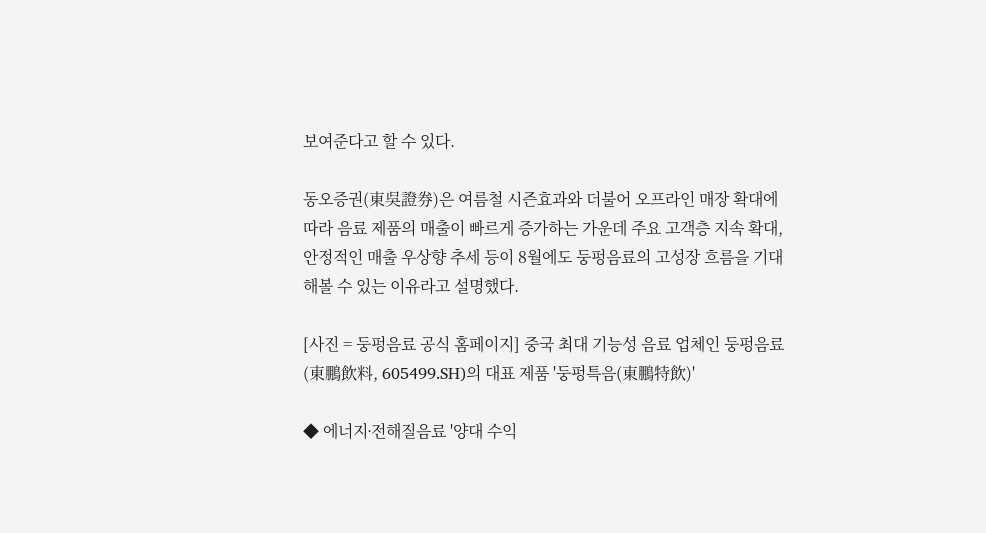보여준다고 할 수 있다.

동오증권(東吳證券)은 여름철 시즌효과와 더불어 오프라인 매장 확대에 따라 음료 제품의 매출이 빠르게 증가하는 가운데 주요 고객층 지속 확대, 안정적인 매출 우상향 추세 등이 8월에도 둥펑음료의 고성장 흐름을 기대해볼 수 있는 이유라고 설명했다.

[사진 = 둥펑음료 공식 홈페이지] 중국 최대 기능성 음료 업체인 둥펑음료(東鵬飲料, 605499.SH)의 대표 제품 '둥펑특음(東鵬特飲)'

◆ 에너지∙전해질음료 '양대 수익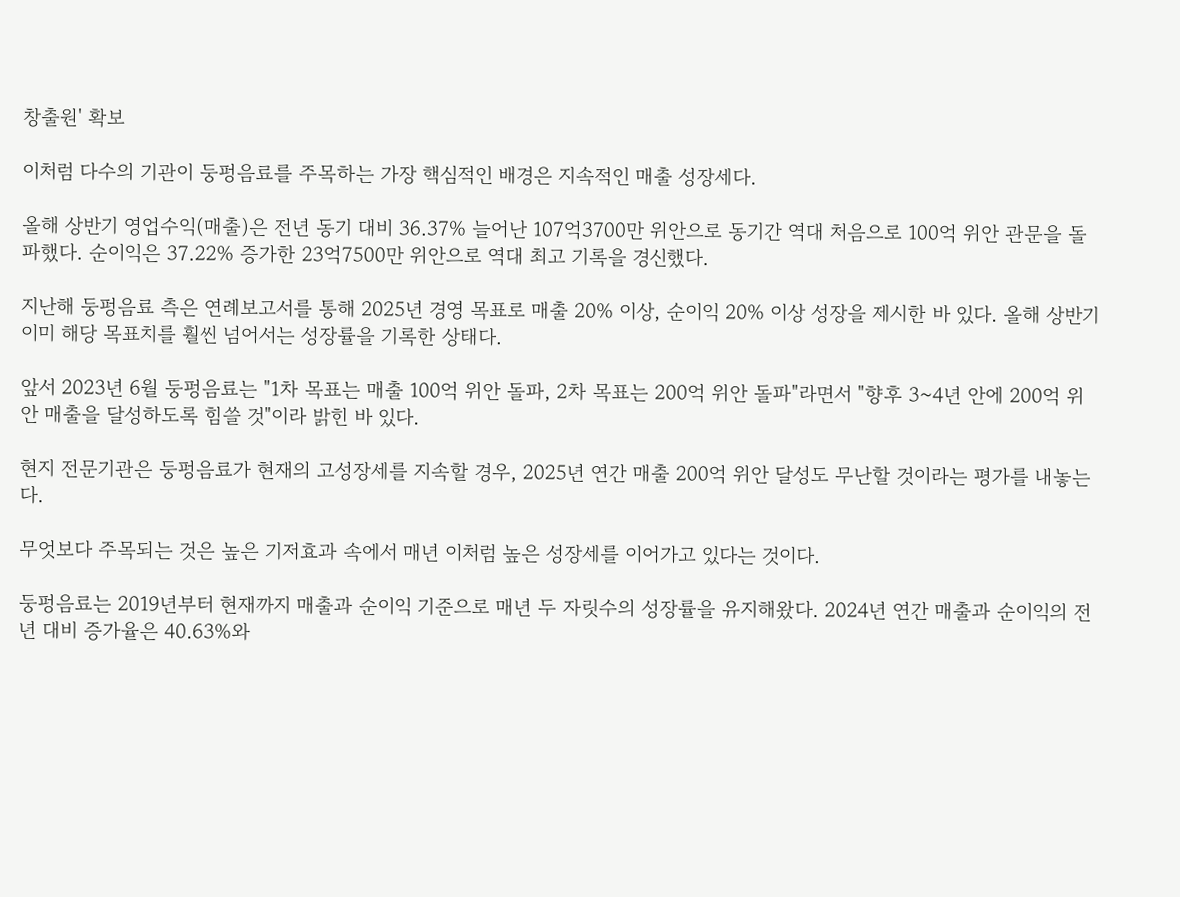창출원' 확보

이처럼 다수의 기관이 둥펑음료를 주목하는 가장 핵심적인 배경은 지속적인 매출 성장세다.

올해 상반기 영업수익(매출)은 전년 동기 대비 36.37% 늘어난 107억3700만 위안으로 동기간 역대 처음으로 100억 위안 관문을 돌파했다. 순이익은 37.22% 증가한 23억7500만 위안으로 역대 최고 기록을 경신했다.

지난해 둥펑음료 측은 연례보고서를 통해 2025년 경영 목표로 매출 20% 이상, 순이익 20% 이상 성장을 제시한 바 있다. 올해 상반기 이미 해당 목표치를 훨씬 넘어서는 성장률을 기록한 상태다.

앞서 2023년 6월 둥펑음료는 "1차 목표는 매출 100억 위안 돌파, 2차 목표는 200억 위안 돌파"라면서 "향후 3~4년 안에 200억 위안 매출을 달성하도록 힘쓸 것"이라 밝힌 바 있다.

현지 전문기관은 둥펑음료가 현재의 고성장세를 지속할 경우, 2025년 연간 매출 200억 위안 달성도 무난할 것이라는 평가를 내놓는다.

무엇보다 주목되는 것은 높은 기저효과 속에서 매년 이처럼 높은 성장세를 이어가고 있다는 것이다.

둥펑음료는 2019년부터 현재까지 매출과 순이익 기준으로 매년 두 자릿수의 성장률을 유지해왔다. 2024년 연간 매출과 순이익의 전년 대비 증가율은 40.63%와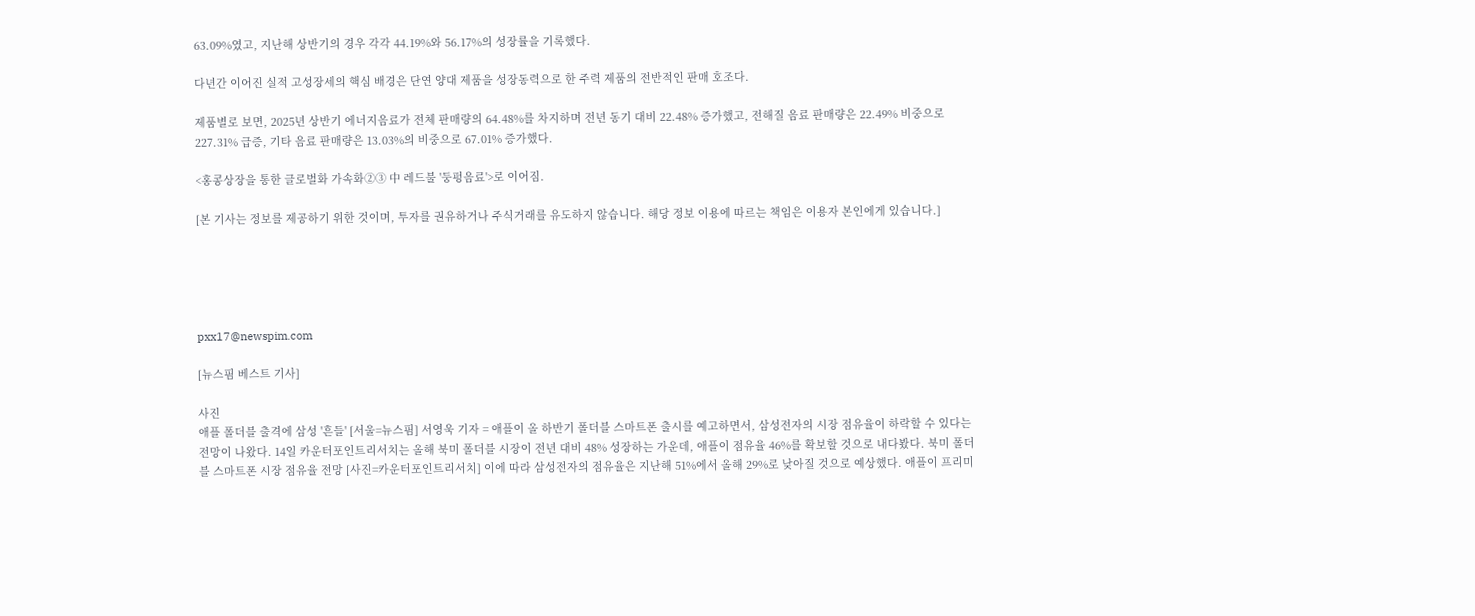63.09%였고, 지난해 상반기의 경우 각각 44.19%와 56.17%의 성장률을 기록했다.

다년간 이어진 실적 고성장세의 핵심 배경은 단연 양대 제품을 성장동력으로 한 주력 제품의 전반적인 판매 호조다.

제품별로 보면, 2025년 상반기 에너지음료가 전체 판매량의 64.48%를 차지하며 전년 동기 대비 22.48% 증가했고, 전해질 음료 판매량은 22.49% 비중으로 227.31% 급증, 기타 음료 판매량은 13.03%의 비중으로 67.01% 증가했다.

<홍콩상장을 통한 글로벌화 가속화②③ 中 레드불 '둥펑음료'>로 이어짐.

[본 기사는 정보를 제공하기 위한 것이며, 투자를 권유하거나 주식거래를 유도하지 않습니다. 해당 정보 이용에 따르는 책임은 이용자 본인에게 있습니다.]





pxx17@newspim.com

[뉴스핌 베스트 기사]

사진
애플 폴더블 출격에 삼성 '흔들' [서울=뉴스핌] 서영욱 기자 = 애플이 올 하반기 폴더블 스마트폰 출시를 예고하면서, 삼성전자의 시장 점유율이 하락할 수 있다는 전망이 나왔다. 14일 카운터포인트리서치는 올해 북미 폴더블 시장이 전년 대비 48% 성장하는 가운데, 애플이 점유율 46%를 확보할 것으로 내다봤다. 북미 폴더블 스마트폰 시장 점유율 전망 [사진=카운터포인트리서치] 이에 따라 삼성전자의 점유율은 지난해 51%에서 올해 29%로 낮아질 것으로 예상했다. 애플이 프리미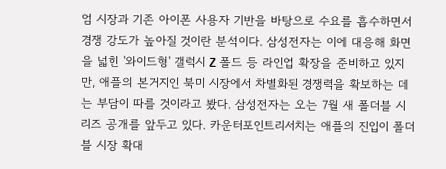엄 시장과 기존 아이폰 사용자 기반을 바탕으로 수요를 흡수하면서 경쟁 강도가 높아질 것이란 분석이다. 삼성전자는 이에 대응해 화면을 넓힌 '와이드형' 갤럭시 Z 폴드 등 라인업 확장을 준비하고 있지만, 애플의 본거지인 북미 시장에서 차별화된 경쟁력을 확보하는 데는 부담이 따를 것이라고 봤다. 삼성전자는 오는 7월 새 폴더블 시리즈 공개를 앞두고 있다. 카운터포인트리서치는 애플의 진입이 폴더블 시장 확대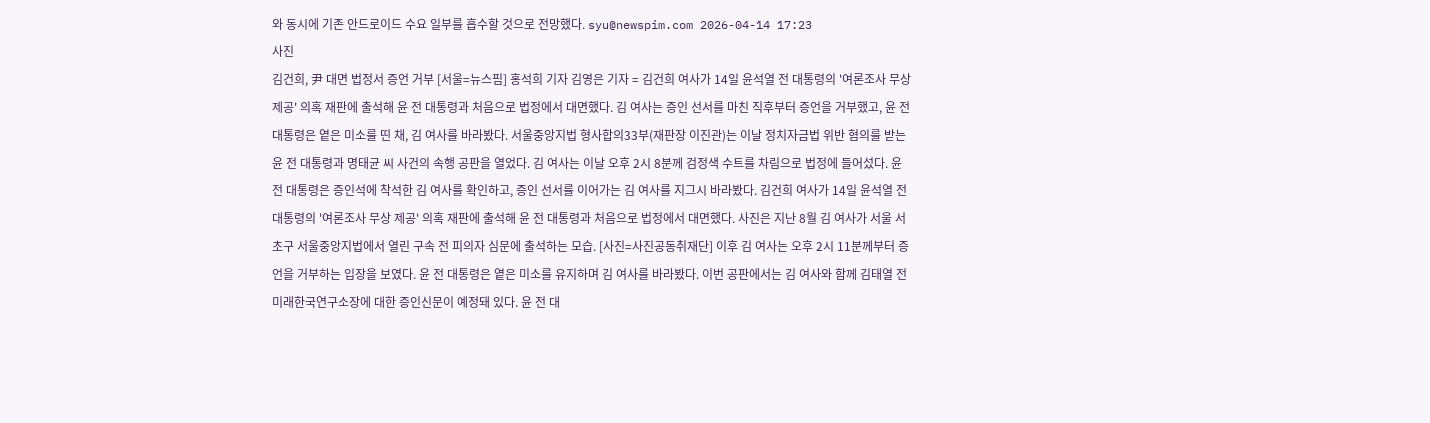와 동시에 기존 안드로이드 수요 일부를 흡수할 것으로 전망했다. syu@newspim.com 2026-04-14 17:23
사진
김건희, 尹 대면 법정서 증언 거부 [서울=뉴스핌] 홍석희 기자 김영은 기자 = 김건희 여사가 14일 윤석열 전 대통령의 '여론조사 무상 제공' 의혹 재판에 출석해 윤 전 대통령과 처음으로 법정에서 대면했다. 김 여사는 증인 선서를 마친 직후부터 증언을 거부했고, 윤 전 대통령은 옅은 미소를 띤 채, 김 여사를 바라봤다. 서울중앙지법 형사합의33부(재판장 이진관)는 이날 정치자금법 위반 혐의를 받는 윤 전 대통령과 명태균 씨 사건의 속행 공판을 열었다. 김 여사는 이날 오후 2시 8분께 검정색 수트를 차림으로 법정에 들어섰다. 윤 전 대통령은 증인석에 착석한 김 여사를 확인하고, 증인 선서를 이어가는 김 여사를 지그시 바라봤다. 김건희 여사가 14일 윤석열 전 대통령의 '여론조사 무상 제공' 의혹 재판에 출석해 윤 전 대통령과 처음으로 법정에서 대면했다. 사진은 지난 8월 김 여사가 서울 서초구 서울중앙지법에서 열린 구속 전 피의자 심문에 출석하는 모습. [사진=사진공동취재단] 이후 김 여사는 오후 2시 11분께부터 증언을 거부하는 입장을 보였다. 윤 전 대통령은 옅은 미소를 유지하며 김 여사를 바라봤다. 이번 공판에서는 김 여사와 함께 김태열 전 미래한국연구소장에 대한 증인신문이 예정돼 있다. 윤 전 대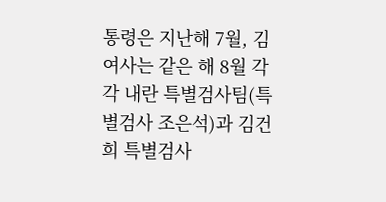통령은 지난해 7월, 김 여사는 같은 해 8월 각각 내란 특별검사팀(특별검사 조은석)과 김건희 특별검사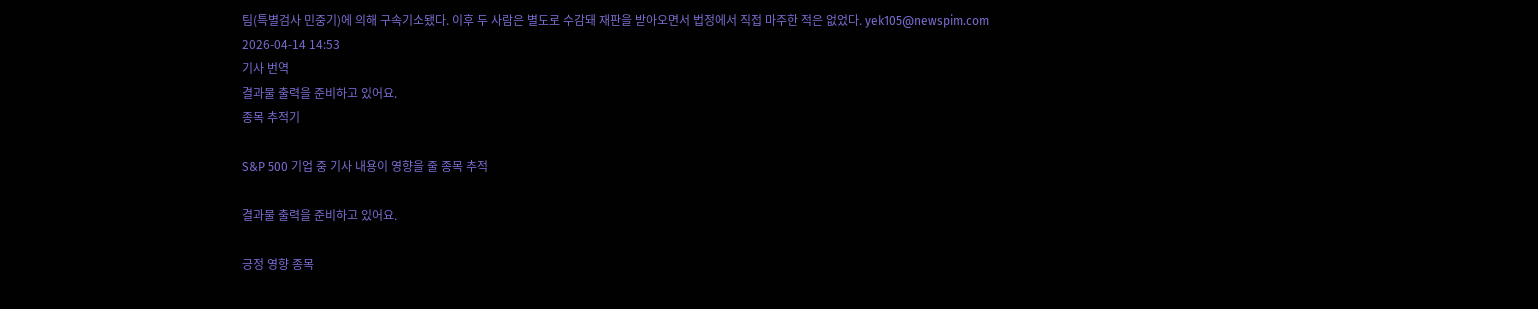팀(특별검사 민중기)에 의해 구속기소됐다. 이후 두 사람은 별도로 수감돼 재판을 받아오면서 법정에서 직접 마주한 적은 없었다. yek105@newspim.com   2026-04-14 14:53
기사 번역
결과물 출력을 준비하고 있어요.
종목 추적기

S&P 500 기업 중 기사 내용이 영향을 줄 종목 추적

결과물 출력을 준비하고 있어요.

긍정 영향 종목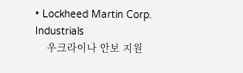• Lockheed Martin Corp. Industrials
    우크라이나 안보 지원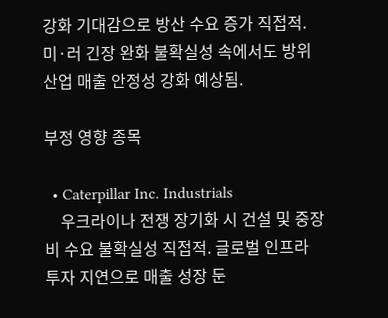강화 기대감으로 방산 수요 증가 직접적. 미·러 긴장 완화 불확실성 속에서도 방위산업 매출 안정성 강화 예상됨.

부정 영향 종목

  • Caterpillar Inc. Industrials
    우크라이나 전쟁 장기화 시 건설 및 중장비 수요 불확실성 직접적. 글로벌 인프라 투자 지연으로 매출 성장 둔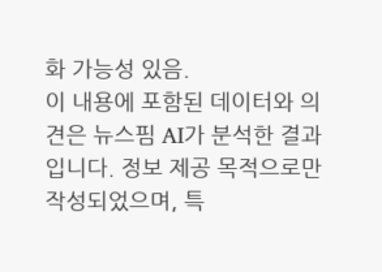화 가능성 있음.
이 내용에 포함된 데이터와 의견은 뉴스핌 AI가 분석한 결과입니다. 정보 제공 목적으로만 작성되었으며, 특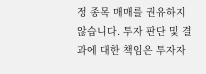정 종목 매매를 권유하지 않습니다. 투자 판단 및 결과에 대한 책임은 투자자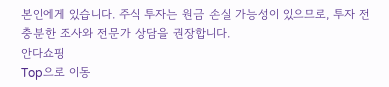본인에게 있습니다. 주식 투자는 원금 손실 가능성이 있으므로, 투자 전 충분한 조사와 전문가 상담을 권장합니다.
안다쇼핑
Top으로 이동